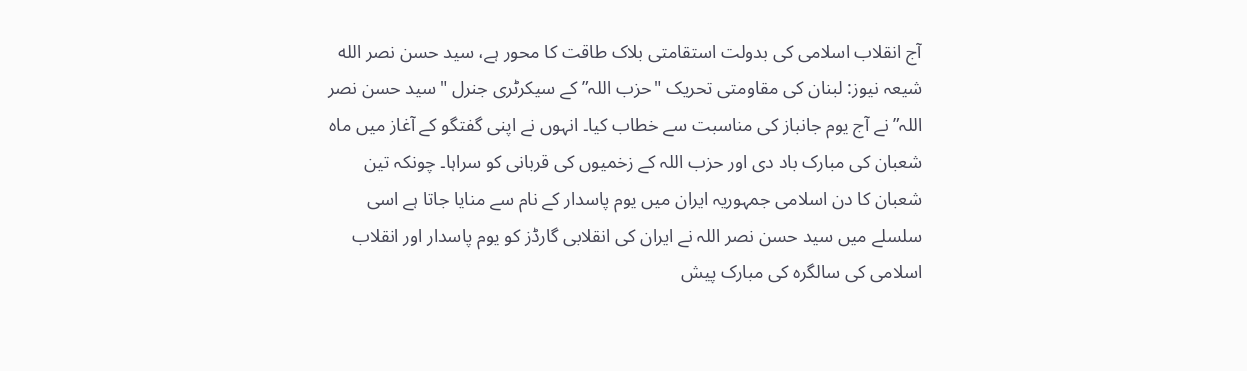آج انقلاب اسلامی کی بدولت استقامتی بلاک طاقت کا محور ہے، سید حسن نصر الله
شیعہ نیوز: لبنان کی مقاومتی تحریک "حزب اللہ” کے سیکرٹری جنرل "سید حسن نصر اللہ” نے آج یوم جانباز کی مناسبت سے خطاب کیا۔ انہوں نے اپنی گفتگو کے آغاز میں ماہ شعبان کی مبارک باد دی اور حزب اللہ کے زخمیوں کی قربانی کو سراہا۔ چونکہ تین شعبان کا دن اسلامی جمہوریہ ایران میں یوم پاسدار کے نام سے منایا جاتا ہے اسی سلسلے میں سید حسن نصر اللہ نے ایران کی انقلابی گارڈز کو یوم پاسدار اور انقلاب اسلامی کی سالگرہ کی مبارک پیش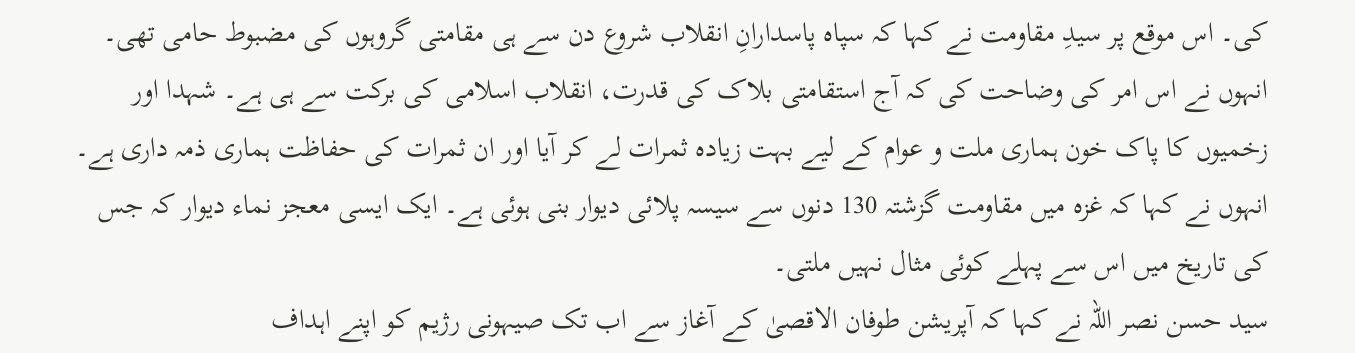کی۔ اس موقع پر سیدِ مقاومت نے کہا کہ سپاہ پاسدارانِ انقلاب شروع دن سے ہی مقامتی گروہوں کی مضبوط حامی تھی۔ انہوں نے اس امر کی وضاحت کی کہ آج استقامتی بلاک کی قدرت، انقلاب اسلامی کی برکت سے ہی ہے۔ شہدا اور زخمیوں کا پاک خون ہماری ملت و عوام کے لیے بہت زیادہ ثمرات لے کر آیا اور ان ثمرات کی حفاظت ہماری ذمہ داری ہے۔ انہوں نے کہا کہ غزہ میں مقاومت گزشتہ 130 دنوں سے سیسہ پلائی دیوار بنی ہوئی ہے۔ ایک ایسی معجز نماء دیوار کہ جس کی تاریخ میں اس سے پہلے کوئی مثال نہیں ملتی۔
سید حسن نصر اللہ نے کہا کہ آپریشن طوفان الاقصیٰ کے آغاز سے اب تک صیہونی رژیم کو اپنے اہداف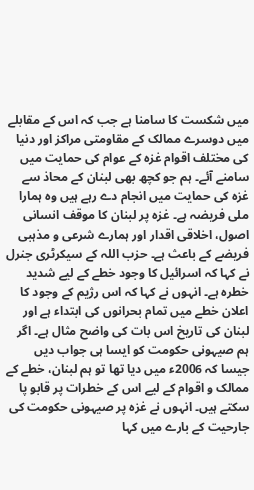میں شکست کا سامنا ہے جب کہ اس کے مقابلے میں دوسرے ممالک کے مقاومتی مراکز اور دنیا کی مختلف اقوام غزہ کے عوام کی حمایت میں سامنے آئے۔ ہم جو کچھ بھی لبنان کے محاذ سے غزہ کی حمایت میں انجام دے رہے ہیں وہ ہمارا ملی فریضہ ہے۔ غزہ پر لبنان کا موقف انسانی اصول، اخلاقی اقدار اور ہمارے شرعی و مذہبی فریضے کے باعث ہے۔ حزب اللہ کے سیکرٹری جنرل نے کہا کہ اسرائیل کا وجود خطے کے لیے شدید خطرہ ہے۔ انہوں نے کہا کہ اس رژیم کے وجود کا اعلان خطے میں تمام بحرانوں کی ابتداء ہے اور لبنان کی تاریخ اس بات کی واضح مثال ہے۔ اگر ہم صیہونی حکومت کو ایسا ہی جواب دیں جیسا کہ 2006ء میں دیا تھا تو ہم لبنان، خطے کے ممالک و اقوام کے لیے اس کے خطرات پر قابو پا سکتے ہیں۔ انہوں نے غزہ پر صیہونی حکومت کی جارحیت کے بارے میں کہا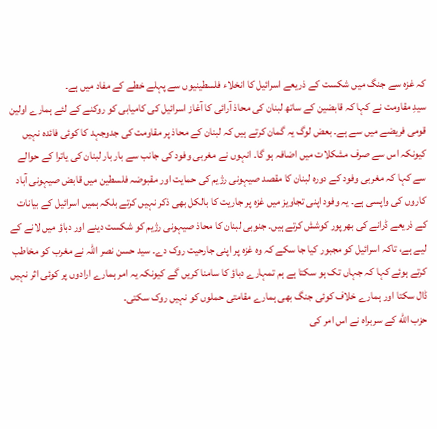کہ غزہ سے جنگ میں شکست کے ذریعے اسرائیل کا انخلاء فلسطینیوں سے پہلے خطے کے مفاد میں ہے۔
سیدِ مقاومت نے کہا کہ قابضین کے ساتھ لبنان کی محاذ آرائی کا آغاز اسرائیل کی کامیابی کو روکنے کے لئے ہمارے اولین قومی فریضے میں سے ہے۔ بعض لوگ یہ گمان کرتے ہیں کہ لبنان کے محاذ پر مقاومت کی جدوجہد کا کوئی فائدہ نہیں کیونکہ اس سے صرف مشکلات میں اضافہ ہو گا۔ انہوں نے مغربی وفود کی جانب سے بار بار لبنان کی یاترا کے حوالے سے کہا کہ مغربی وفود کے دورہ لبنان کا مقصد صیہونی رژیم کی حمایت اور مقبوضہ فلسطین میں قابض صیہونی آباد کاروں کی واپسی ہے۔ یہ وفود اپنی تجاویز میں غزہ پر جاریت کا بالکل بھی ذکر نہیں کرتے بلکہ ہمیں اسرائیل کے بیانات کے ذریعے ڈرانے کی بھرپور کوشش کرتے ہیں۔ جنوبی لبنان کا محاذ صیہونی رژیم کو شکست دینے اور دباؤ میں لانے کے لیے ہے، تاکہ اسرائیل کو مجبور کیا جا سکے کہ وہ غزہ پر اپنی جارحیت روک دے۔ سید حسن نصر اللہ نے مغرب کو مخاطب کرتے ہوئے کہا کہ جہاں تک ہو سکتا ہے ہم تمہارے دباؤ کا سامنا کریں گے کیونکہ یہ امر ہمارے ارادوں پر کوئی اثر نہیں ڈال سکتا اور ہمارے خلاف کوئی جنگ بھی ہمارے مقامتی حملوں کو نہیں روک سکتی۔
حزب الله کے سربراہ نے اس امر کی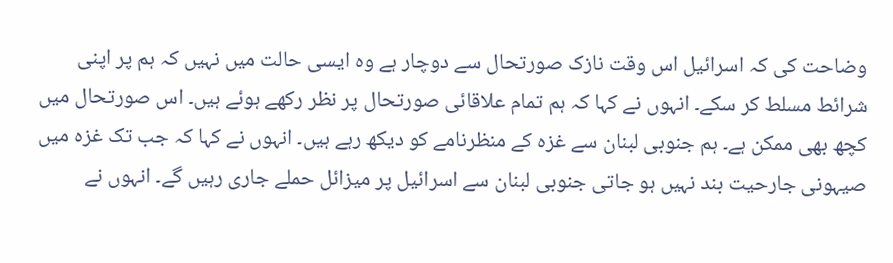وضاحت کی کہ اسرائیل اس وقت نازک صورتحال سے دوچار ہے وہ ایسی حالت میں نہیں کہ ہم پر اپنی شرائط مسلط کر سکے۔ انہوں نے کہا کہ ہم تمام علاقائی صورتحال پر نظر رکھے ہوئے ہیں۔ اس صورتحال میں کچھ بھی ممکن ہے۔ ہم جنوبی لبنان سے غزہ کے منظرنامے کو دیکھ رہے ہیں۔ انہوں نے کہا کہ جب تک غزہ میں صیہونی جارحیت بند نہیں ہو جاتی جنوبی لبنان سے اسرائیل پر میزائل حملے جاری رہیں گے۔ انہوں نے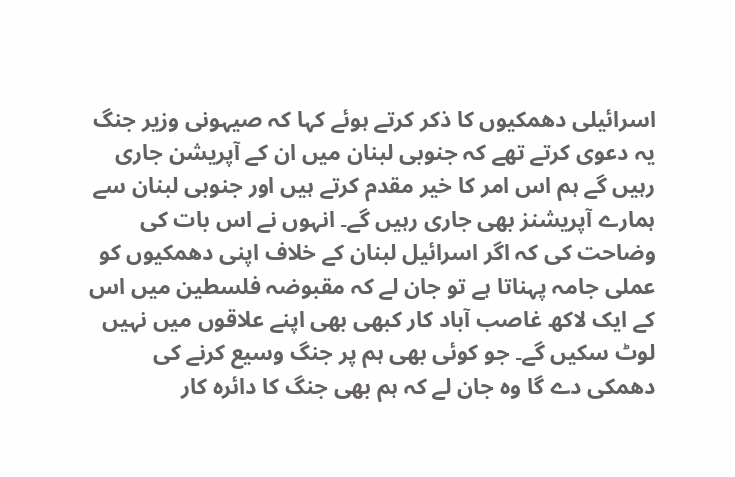اسرائیلی دھمکیوں کا ذکر کرتے ہوئے کہا کہ صیہونی وزیر جنگ یہ دعوی کرتے تھے کہ جنوبی لبنان میں ان کے آپریشن جاری رہیں گے ہم اس امر کا خیر مقدم کرتے ہیں اور جنوبی لبنان سے ہمارے آپریشنز بھی جاری رہیں گے۔ انہوں نے اس بات کی وضاحت کی کہ اگر اسرائیل لبنان کے خلاف اپنی دھمکیوں کو عملی جامہ پہناتا ہے تو جان لے کہ مقبوضہ فلسطین میں اس کے ایک لاکھ غاصب آباد کار کبھی بھی اپنے علاقوں میں نہیں لوٹ سکیں گے۔ جو کوئی بھی ہم پر جنگ وسیع کرنے کی دھمکی دے گا وہ جان لے کہ ہم بھی جنگ کا دائرہ کار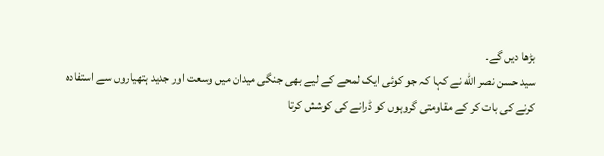بڑھا دیں گے۔
سید حسن نصر الله نے کہا کہ جو کوئی ایک لمحے کے لیے بھی جنگی میدان میں وسعت اور جدید ہتھیاروں سے استفادہ کرنے کی بات کر کے مقاومتی گروہوں کو ڈرانے کی کوشش کرتا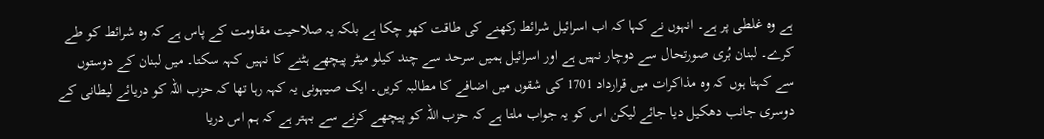ہے وہ غلطی پر ہے۔ انہوں نے کہا کہ اب اسرائیل شرائط رکھنے کی طاقت کھو چکا ہے بلکہ یہ صلاحیت مقاومت کے پاس ہے کہ وہ شرائط کو طے کرے۔ لبنان بُری صورتحال سے دوچار نہیں ہے اور اسرائیل ہمیں سرحد سے چند کیلو میٹر پیچھے ہٹنے کا نہیں کہہ سکتا۔ میں لبنان کے دوستوں سے کہتا ہوں کہ وہ مذاکرات میں قرارداد 1701 کی شقوں میں اضافے کا مطالبہ کریں۔ ایک صیہونی یہ کہہ رہا تھا کہ حزب اللہ کو دریائے لیطانی کے دوسری جانب دھکیل دیا جائے لیکن اس کو یہ جواب ملتا ہے کہ حزب اللہ کو پیچھے کرنے سے بہتر ہے کہ ہم اس دریا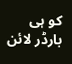کو ہی بارڈر لائن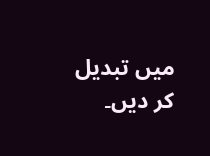میں تبدیل کر دیں۔